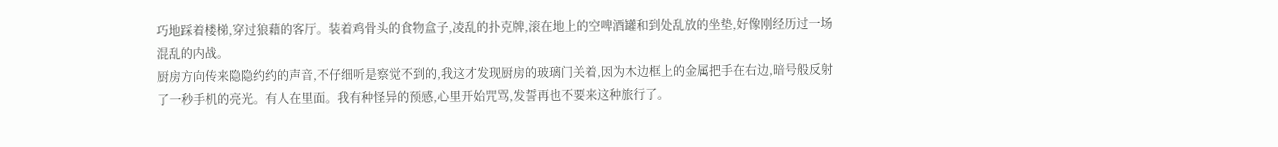巧地踩着楼梯,穿过狼藉的客厅。装着鸡骨头的食物盒子,凌乱的扑克牌,滚在地上的空啤酒罐和到处乱放的坐垫,好像刚经历过一场混乱的内战。
厨房方向传来隐隐约约的声音,不仔细听是察觉不到的,我这才发现厨房的玻璃门关着,因为木边框上的金属把手在右边,暗号般反射了一秒手机的亮光。有人在里面。我有种怪异的预感,心里开始咒骂,发誓再也不要来这种旅行了。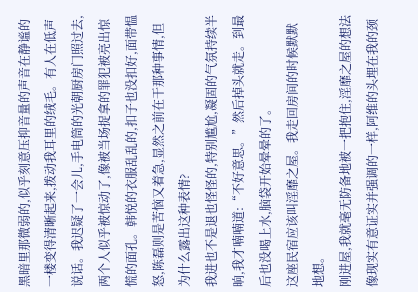黑暗里那微弱的,似乎刻意压抑音量的声音在静谧的一楼变得清晰起来,拨动我耳里的绒毛。有人在低声说话。我迟疑了一会儿,手电筒的光朝厨房门照过去,两个人似乎被惊动了,像被当场捉拿的罪犯被亮出惊慌的面孔。韩悦的衣服乱乱的,扣子也没扣好,面带愠怒,陈磊则是苦恼又着急,显然之前在干那种事情,但为什么露出这种表情?
我进也不是退也怪怪的,特别尴尬,凝固的气氛持续半晌,我才喃喃道:“不好意思。”然后掉头就走。到最后也没喝上水,脑袋开始晕晕的了。
这座民宿应该叫淫靡之屋。我走回房间的时候默默地想。
刚进屋,我就毫无防备地被一把抱住,淫靡之屋的想法像现实有意证实并强调的一样,阿维的头埋在我的颈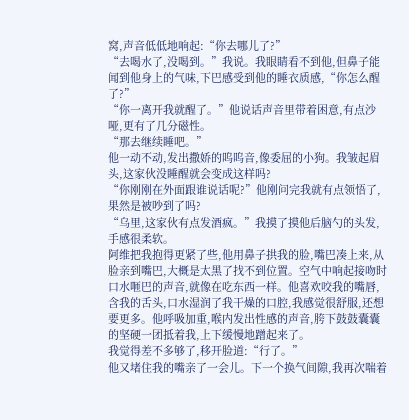窝,声音低低地响起:“你去哪儿了?”
“去喝水了,没喝到。”我说。我眼睛看不到他,但鼻子能闻到他身上的气味,下巴感受到他的睡衣质感,“你怎么醒了?”
“你一离开我就醒了。”他说话声音里带着困意,有点沙哑,更有了几分磁性。
“那去继续睡吧。”
他一动不动,发出撒娇的呜呜音,像委屈的小狗。我皱起眉头,这家伙没睡醒就会变成这样吗?
“你刚刚在外面跟谁说话呢?”他刚问完我就有点领悟了,果然是被吵到了吗?
“乌里,这家伙有点发酒疯。”我摸了摸他后脑勺的头发,手感很柔软。
阿维把我抱得更紧了些,他用鼻子拱我的脸,嘴巴凑上来,从脸亲到嘴巴,大概是太黑了找不到位置。空气中响起接吻时口水咂巴的声音,就像在吃东西一样。他喜欢咬我的嘴唇,含我的舌头,口水湿润了我干燥的口腔,我感觉很舒服,还想要更多。他呼吸加重,喉内发出性感的声音,胯下鼓鼓囊囊的坚硬一团抵着我,上下缓慢地蹭起来了。
我觉得差不多够了,移开脸道:“行了。”
他又堵住我的嘴亲了一会儿。下一个换气间隙,我再次喘着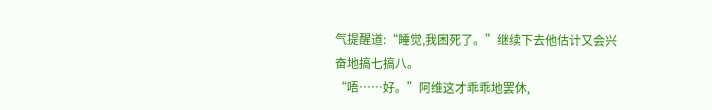气提醒道:“睡觉,我困死了。”继续下去他估计又会兴奋地搞七搞八。
“唔……好。”阿维这才乖乖地罢休,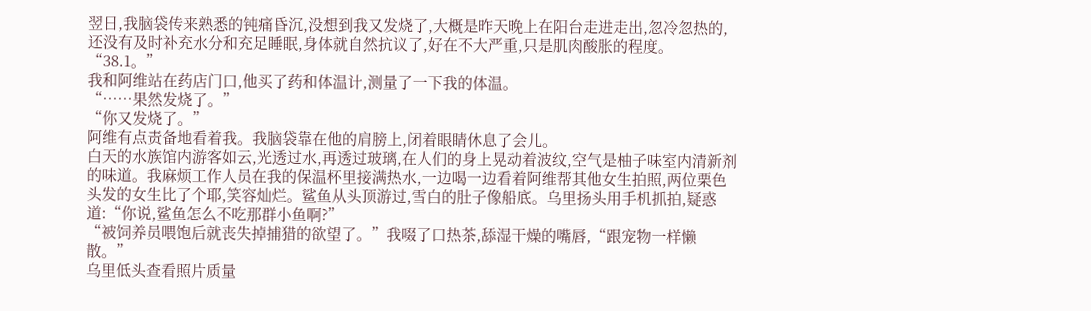翌日,我脑袋传来熟悉的钝痛昏沉,没想到我又发烧了,大概是昨天晚上在阳台走进走出,忽冷忽热的,还没有及时补充水分和充足睡眠,身体就自然抗议了,好在不大严重,只是肌肉酸胀的程度。
“38.1。”
我和阿维站在药店门口,他买了药和体温计,测量了一下我的体温。
“……果然发烧了。”
“你又发烧了。”
阿维有点责备地看着我。我脑袋靠在他的肩膀上,闭着眼睛休息了会儿。
白天的水族馆内游客如云,光透过水,再透过玻璃,在人们的身上晃动着波纹,空气是柚子味室内清新剂的味道。我麻烦工作人员在我的保温杯里接满热水,一边喝一边看着阿维帮其他女生拍照,两位栗色头发的女生比了个耶,笑容灿烂。鲨鱼从头顶游过,雪白的肚子像船底。乌里扬头用手机抓拍,疑惑道:“你说,鲨鱼怎么不吃那群小鱼啊?”
“被饲养员喂饱后就丧失掉捕猎的欲望了。”我啜了口热茶,舔湿干燥的嘴唇,“跟宠物一样懒散。”
乌里低头查看照片质量